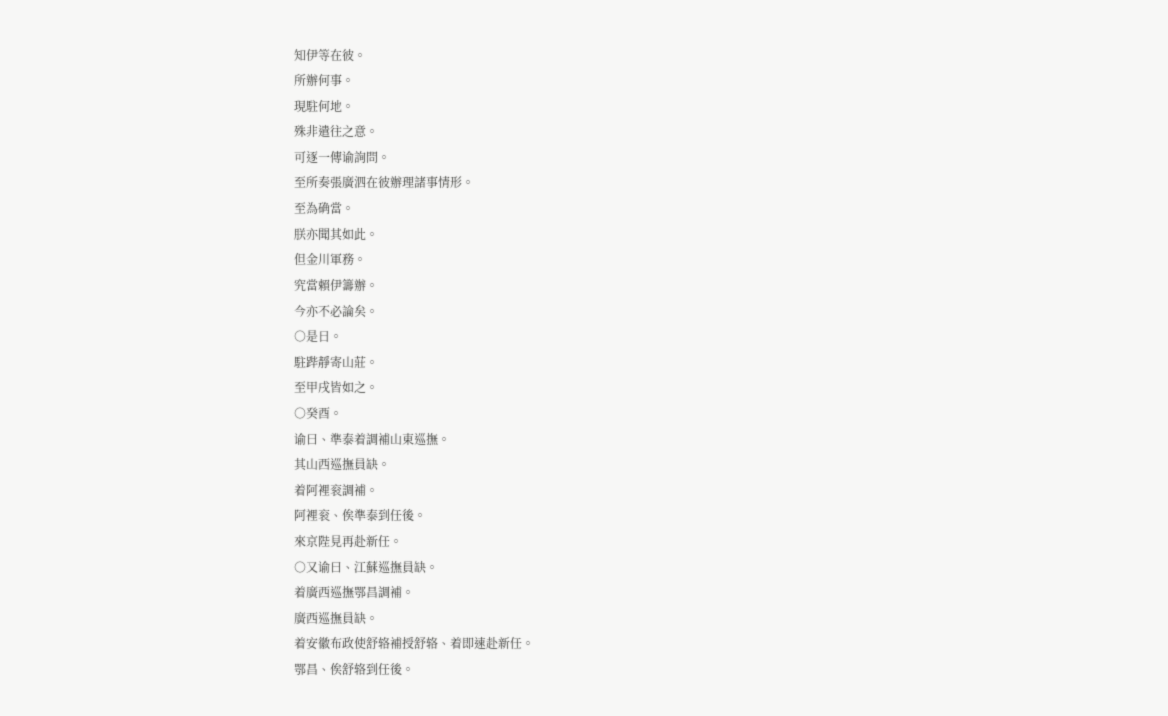知伊等在彼。
所辦何事。
現駐何地。
殊非遣往之意。
可逐一傳谕詢問。
至所奏張廣泗在彼辦理諸事情形。
至為确當。
朕亦聞其如此。
但金川軍務。
究當賴伊籌辦。
今亦不必論矣。
○是日。
駐跸靜寄山莊。
至甲戌皆如之。
○癸酉。
谕曰、準泰着調補山東巡撫。
其山西巡撫員缺。
着阿裡衮調補。
阿裡衮、俟準泰到任後。
來京陛見再赴新任。
○又谕曰、江蘇巡撫員缺。
着廣西巡撫鄂昌調補。
廣西巡撫員缺。
着安徽布政使舒辂補授舒辂、着即速赴新任。
鄂昌、俟舒辂到任後。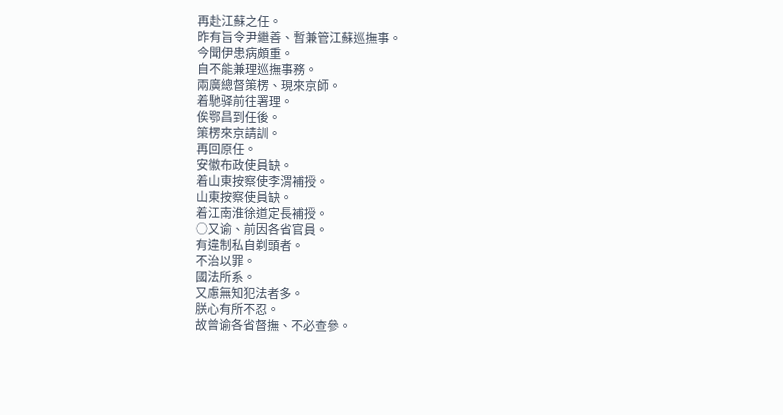再赴江蘇之任。
昨有旨令尹繼善、暫兼管江蘇巡撫事。
今聞伊患病頗重。
自不能兼理巡撫事務。
兩廣總督策楞、現來京師。
着馳驿前往署理。
俟鄂昌到任後。
策楞來京請訓。
再回原任。
安徽布政使員缺。
着山東按察使李渭補授。
山東按察使員缺。
着江南淮徐道定長補授。
○又谕、前因各省官員。
有違制私自剃頭者。
不治以罪。
國法所系。
又慮無知犯法者多。
朕心有所不忍。
故曾谕各省督撫、不必查參。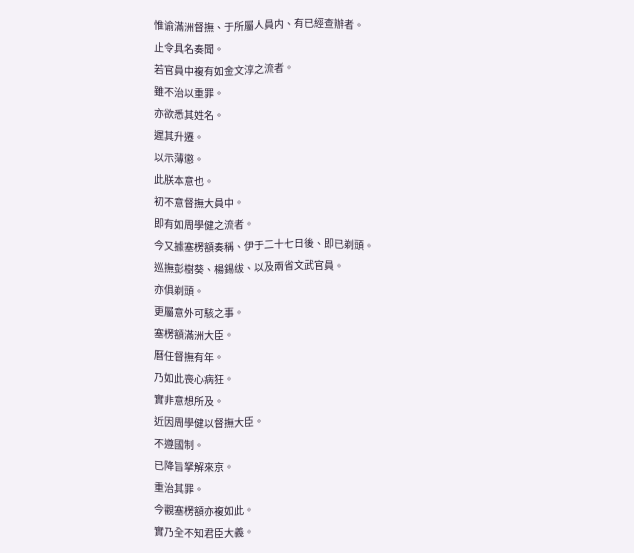惟谕滿洲督撫、于所屬人員内、有已經查辦者。
止令具名奏聞。
若官員中複有如金文淳之流者。
雖不治以重罪。
亦欲悉其姓名。
遲其升遷。
以示薄懲。
此朕本意也。
初不意督撫大員中。
即有如周學健之流者。
今又據塞楞額奏稱、伊于二十七日後、即已剃頭。
巡撫彭樹葵、楊錫绂、以及兩省文武官員。
亦俱剃頭。
更屬意外可駭之事。
塞楞額滿洲大臣。
曆任督撫有年。
乃如此喪心病狂。
實非意想所及。
近因周學健以督撫大臣。
不遵國制。
已降旨拏解來京。
重治其罪。
今觀塞楞額亦複如此。
實乃全不知君臣大義。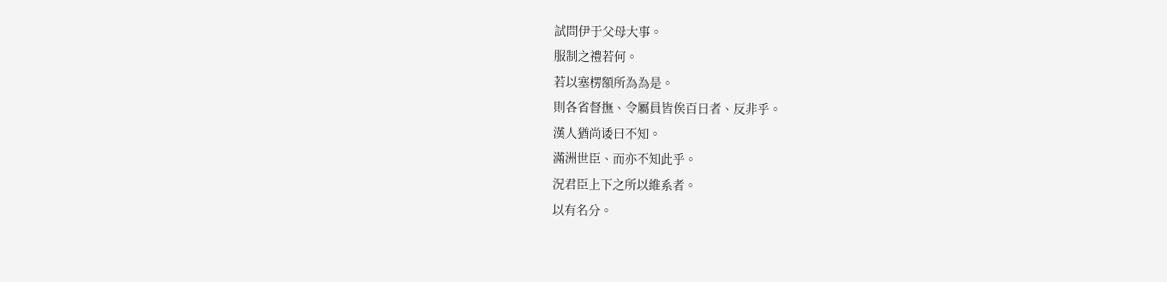試問伊于父母大事。
服制之禮若何。
若以塞楞額所為為是。
則各省督撫、令屬員皆俟百日者、反非乎。
漢人猶尚诿曰不知。
滿洲世臣、而亦不知此乎。
況君臣上下之所以維系者。
以有名分。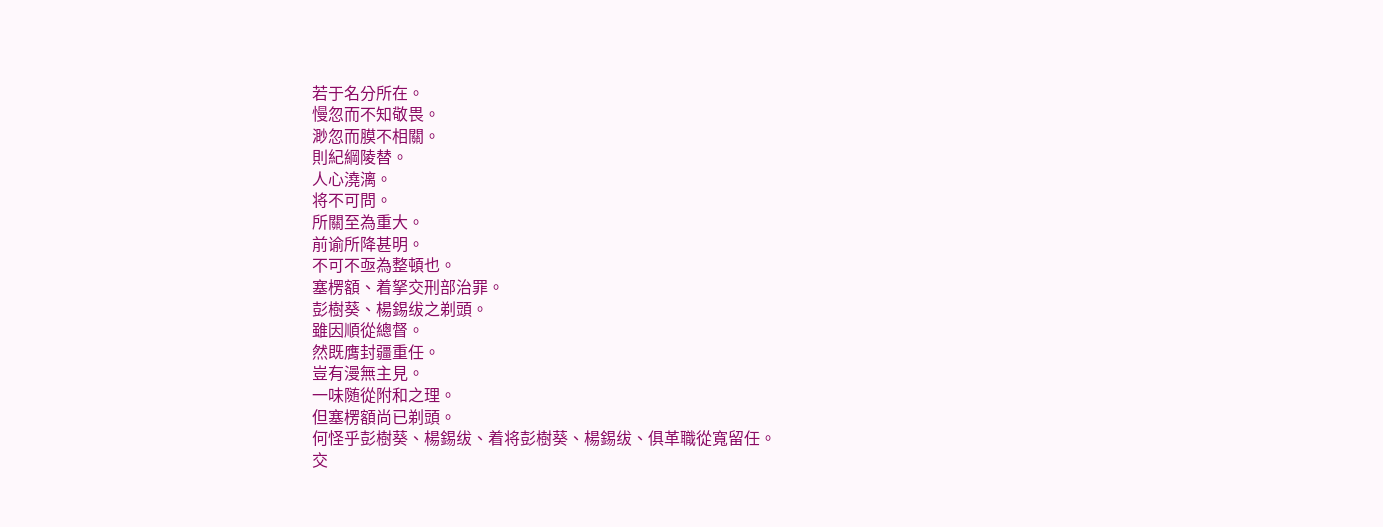若于名分所在。
慢忽而不知敬畏。
渺忽而膜不相關。
則紀綱陵替。
人心澆漓。
将不可問。
所關至為重大。
前谕所降甚明。
不可不亟為整頓也。
塞楞額、着拏交刑部治罪。
彭樹葵、楊錫绂之剃頭。
雖因順從總督。
然既膺封疆重任。
豈有漫無主見。
一味随從附和之理。
但塞楞額尚已剃頭。
何怪乎彭樹葵、楊錫绂、着将彭樹葵、楊錫绂、俱革職從寬留任。
交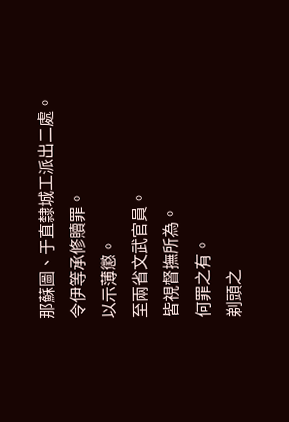那蘇圖、于直隸城工派出二處。
令伊等承修贖罪。
以示薄懲。
至兩省文武官員。
皆視督撫所為。
何罪之有。
剃頭之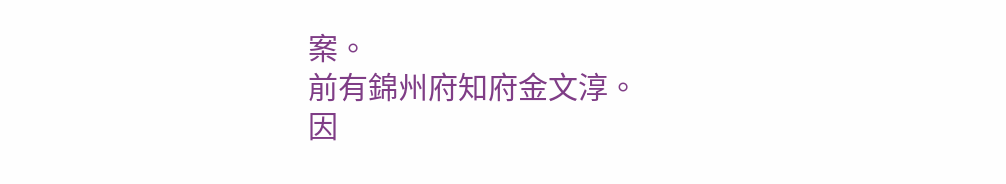案。
前有錦州府知府金文淳。
因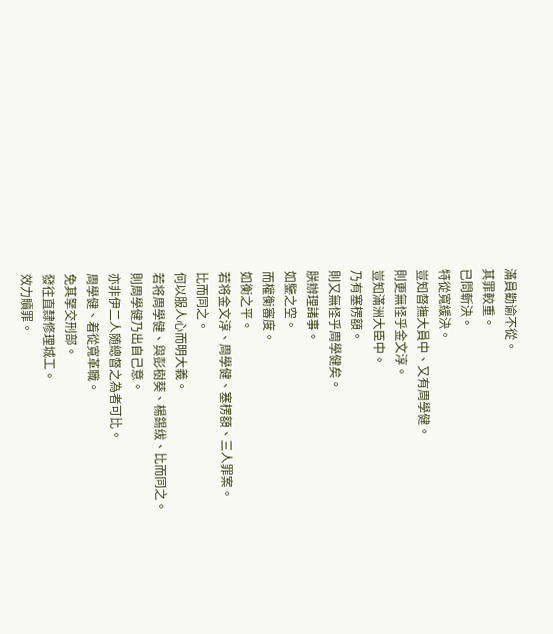滿員勸谕不從。
其罪較重。
已問斬決。
特從寬緩決。
豈知督撫大員中、又有周學健。
則更無怪乎金文淳。
豈知滿洲大臣中。
乃有塞楞額。
則又無怪乎周學健矣。
朕辦理諸事。
如鑒之空。
而權衡審度。
如衡之平。
若将金文淳、周學健、塞楞額、三人罪案。
比而同之。
何以服人心而明大義。
若将周學健、與彭樹葵、楊錫绂、比而同之。
則周學健乃出自己意。
亦非伊二人随總督之為者可比。
周學健、着從寬革職。
免其拏交刑部。
發往直隸修理城工。
效力贖罪。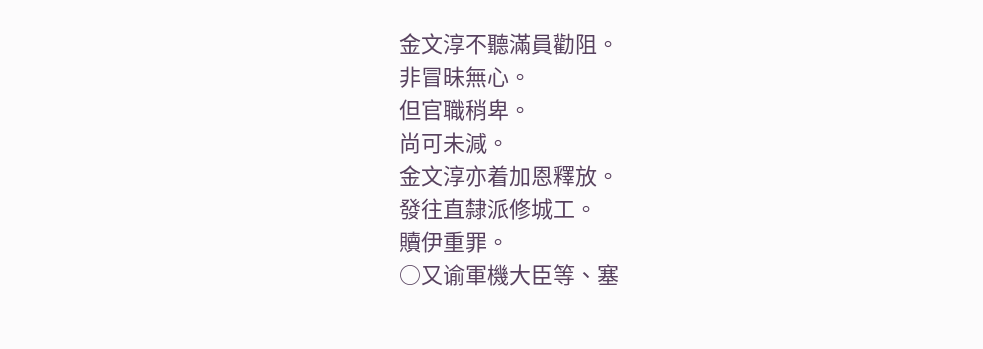金文淳不聽滿員勸阻。
非冒昧無心。
但官職稍卑。
尚可未減。
金文淳亦着加恩釋放。
發往直隸派修城工。
贖伊重罪。
○又谕軍機大臣等、塞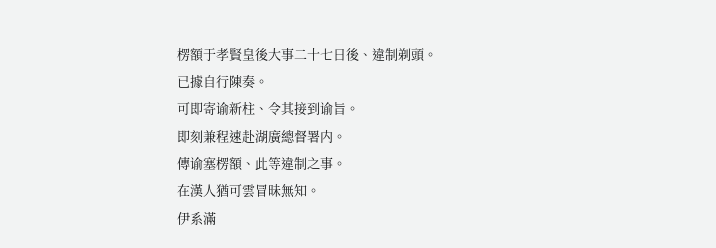楞額于孝賢皇後大事二十七日後、違制剃頭。
已據自行陳奏。
可即寄谕新柱、令其接到谕旨。
即刻兼程速赴湖廣總督署内。
傳谕塞楞額、此等違制之事。
在漢人猶可雲冒昧無知。
伊系滿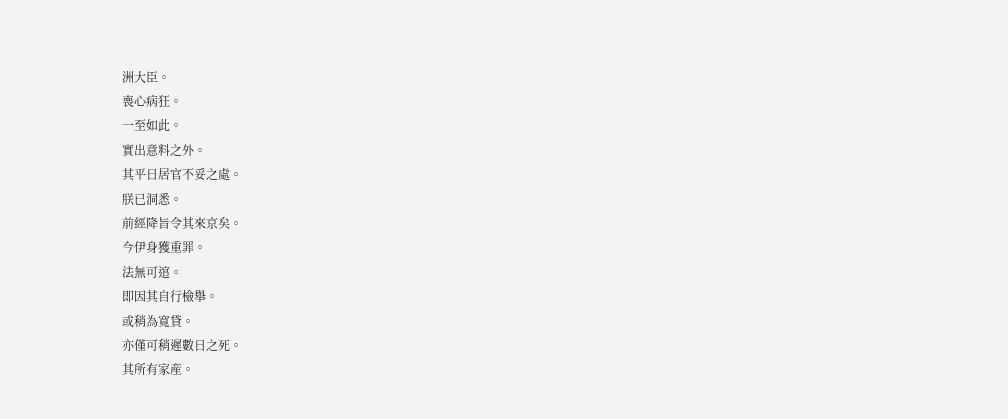洲大臣。
喪心病狂。
一至如此。
實出意料之外。
其平日居官不妥之處。
朕已洞悉。
前經降旨令其來京矣。
今伊身獲重罪。
法無可逭。
即因其自行檢舉。
或稍為寬貸。
亦僅可稍遲數日之死。
其所有家産。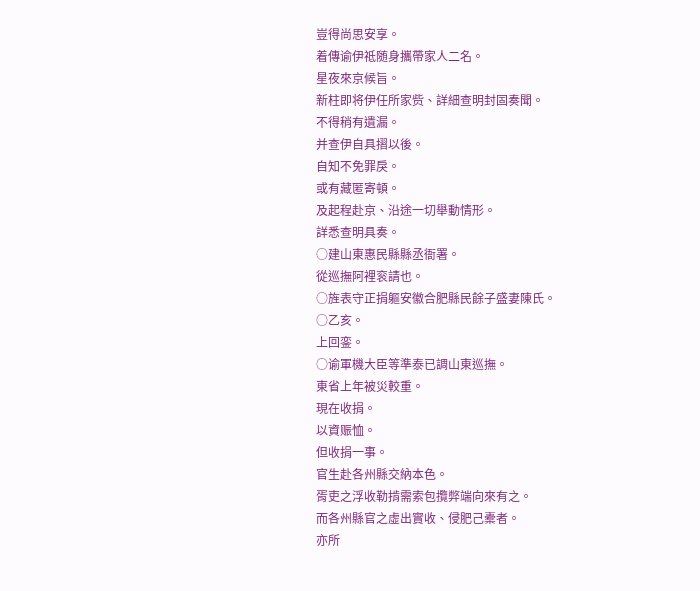豈得尚思安享。
着傳谕伊祗随身攜帶家人二名。
星夜來京候旨。
新柱即将伊任所家赀、詳細查明封固奏聞。
不得稍有遺漏。
并查伊自具摺以後。
自知不免罪戾。
或有藏匿寄頓。
及起程赴京、沿途一切舉動情形。
詳悉查明具奏。
○建山東惠民縣縣丞衙署。
從巡撫阿裡衮請也。
○旌表守正捐軀安徽合肥縣民餘子盛妻陳氏。
○乙亥。
上回銮。
○谕軍機大臣等準泰已調山東巡撫。
東省上年被災較重。
現在收捐。
以資赈恤。
但收捐一事。
官生赴各州縣交納本色。
胥吏之浮收勒掯需索包攬弊端向來有之。
而各州縣官之虛出實收、侵肥己橐者。
亦所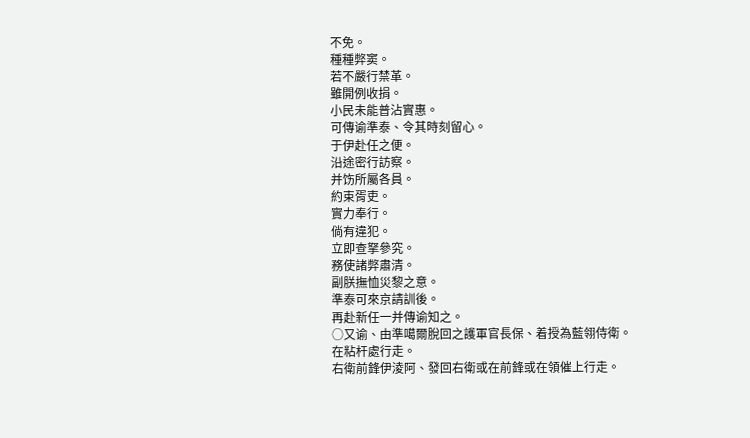不免。
種種弊窦。
若不嚴行禁革。
雖開例收捐。
小民未能普沾實惠。
可傳谕準泰、令其時刻留心。
于伊赴任之便。
沿途密行訪察。
并饬所屬各員。
約束胥吏。
實力奉行。
倘有違犯。
立即查拏參究。
務使諸弊肅清。
副朕撫恤災黎之意。
準泰可來京請訓後。
再赴新任一并傳谕知之。
○又谕、由準噶爾脫回之護軍官長保、着授為藍翎侍衛。
在粘杆處行走。
右衛前鋒伊淩阿、發回右衛或在前鋒或在領催上行走。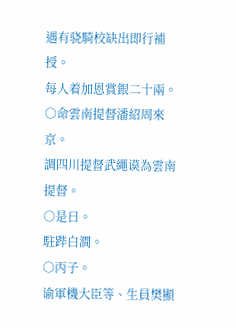遇有骁騎校缺出即行補授。
每人着加恩賞銀二十兩。
○命雲南提督潘紹周來京。
調四川提督武繩谟為雲南提督。
○是日。
駐跸白澗。
○丙子。
谕軍機大臣等、生員樊顯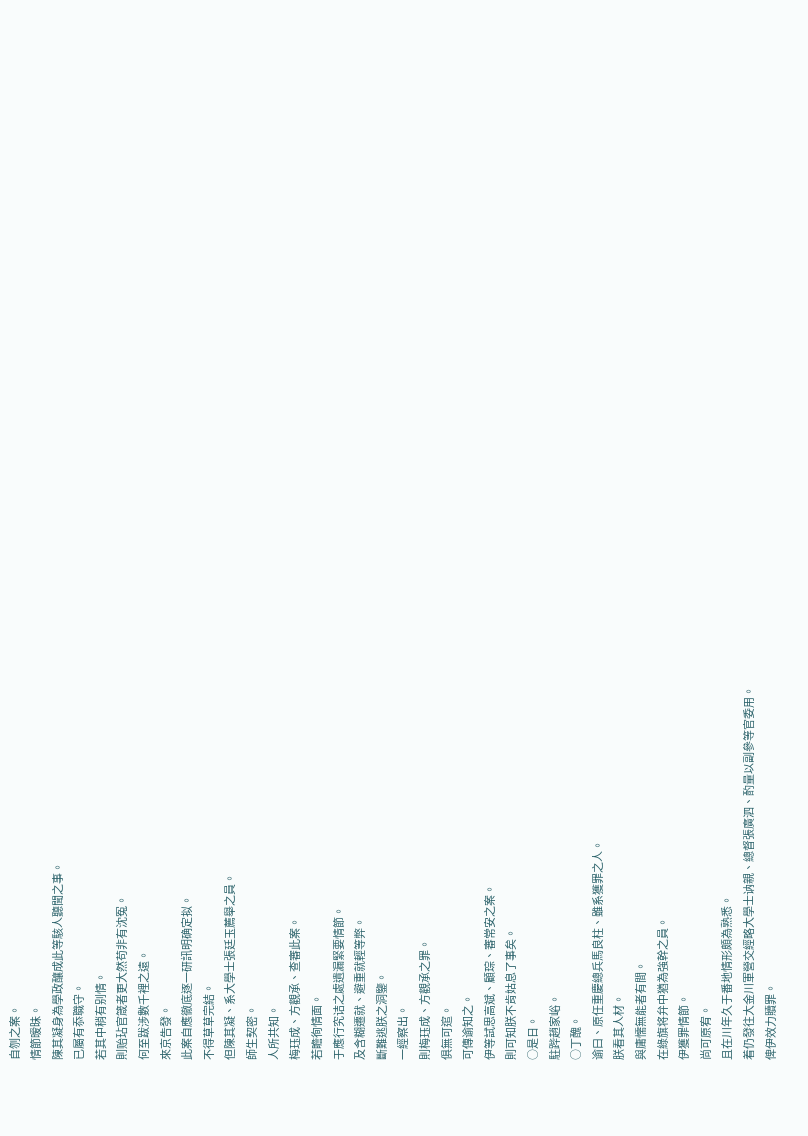自刎之案。
情節暧昧。
陳其凝身為學政釀成此等駭人聽聞之事。
已屬有忝職守。
若其中稍有别情。
則贻玷官箴者更大然苟非有沈冤。
何至跋涉數千裡之遠。
來京告發。
此案自應徹底逐一研訊明确定拟。
不得草草完結。
但陳其凝、系大學士張廷玉薦舉之員。
師生契密。
人所共知。
梅珏成、方觀承、查審此案。
若瞻徇情面。
于應行究诘之處遺漏緊要情節。
及含糊遷就、避重就輕等弊。
斷難逃朕之洞鑒。
一經察出。
則梅珏成、方觀承之罪。
俱無可逭。
可傳谕知之。
伊等試思高斌、顧琮、審常安之案。
則可知朕不肯姑息了事矣。
○是日。
駐跸趙家峪。
○丁醜。
谕曰、原任重慶總兵馬良柱、雖系獲罪之人。
朕看其人材。
與庸懦無能者有間。
在綠旗将弁中猶為強幹之員。
伊獲罪情節。
尚可原宥。
且在川年久于番地情形頗為熟悉。
着仍發往大金川軍營交經略大學士讷親、總督張廣泗、酌量以副參等官委用。
俾伊效力贖罪。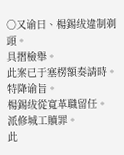○又谕曰、楊錫绂違制剃頭。
具摺檢舉。
此案已于塞楞額奏請時。
特降谕旨。
楊錫绂從寬革職留任。
派修城工贖罪。
此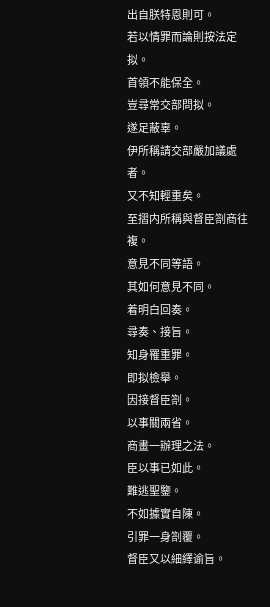出自朕特恩則可。
若以情罪而論則按法定拟。
首領不能保全。
豈尋常交部問拟。
遂足蔽辜。
伊所稱請交部嚴加議處者。
又不知輕重矣。
至摺内所稱與督臣劄商往複。
意見不同等語。
其如何意見不同。
着明白回奏。
尋奏、接旨。
知身罹重罪。
即拟檢舉。
因接督臣劄。
以事關兩省。
商畫一辦理之法。
臣以事已如此。
難逃聖鑒。
不如據實自陳。
引罪一身劄覆。
督臣又以細繹谕旨。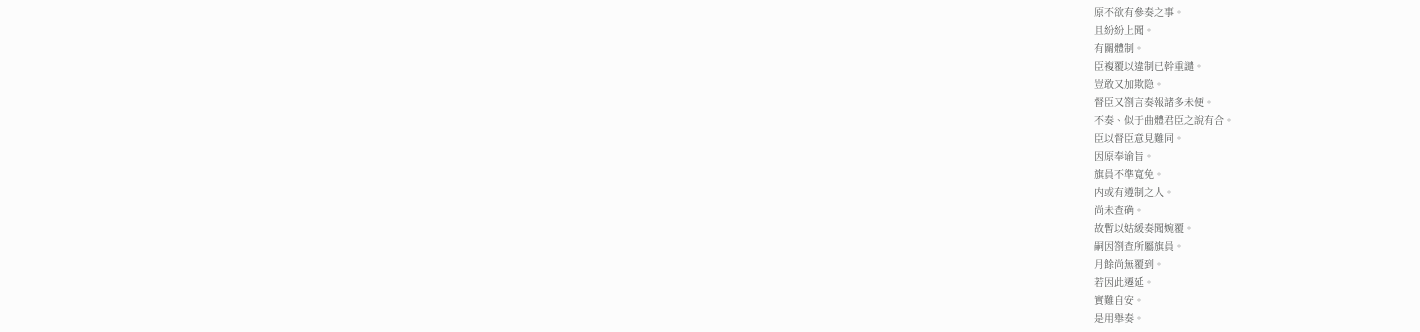原不欲有參奏之事。
且紛紛上聞。
有關體制。
臣複覆以違制已幹重譴。
豈敢又加欺隐。
督臣又劄言奏報諸多未便。
不奏、似于曲體君臣之說有合。
臣以督臣意見難同。
因原奉谕旨。
旗員不準寬免。
内或有遵制之人。
尚未查确。
故暫以姑緩奏聞婉覆。
嗣因劄查所屬旗員。
月餘尚無覆到。
若因此遷延。
實難自安。
是用舉奏。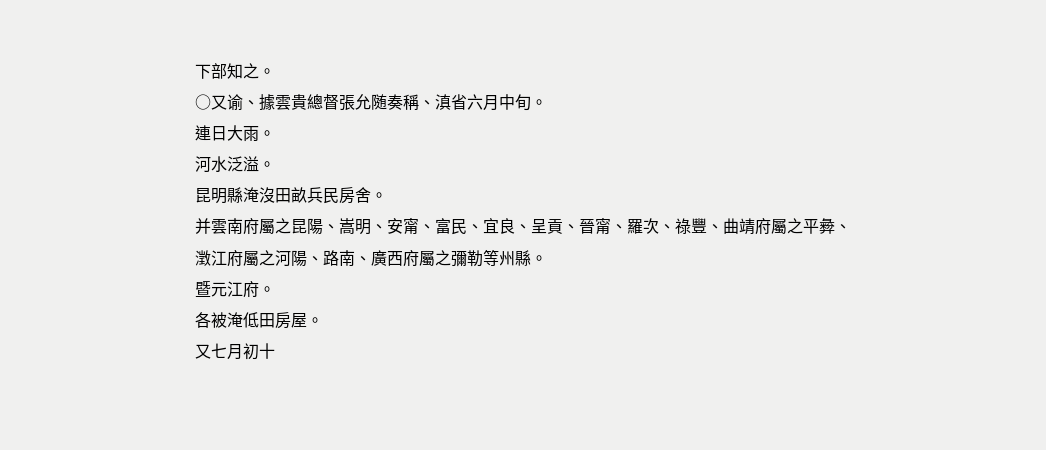下部知之。
○又谕、據雲貴總督張允随奏稱、滇省六月中旬。
連日大雨。
河水泛溢。
昆明縣淹沒田畝兵民房舍。
并雲南府屬之昆陽、嵩明、安甯、富民、宜良、呈貢、晉甯、羅次、祿豐、曲靖府屬之平彜、澂江府屬之河陽、路南、廣西府屬之彌勒等州縣。
暨元江府。
各被淹低田房屋。
又七月初十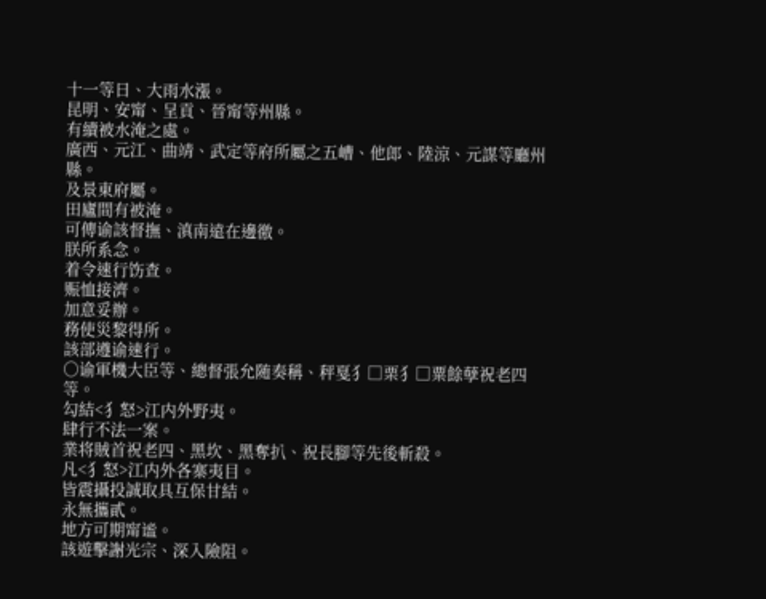十一等日、大雨水漲。
昆明、安甯、呈貢、晉甯等州縣。
有續被水淹之處。
廣西、元江、曲靖、武定等府所屬之五嶆、他郎、陸涼、元謀等廳州縣。
及景東府屬。
田廬間有被淹。
可傳谕該督撫、滇南遠在邊徼。
朕所系念。
着令速行饬查。
赈恤接濟。
加意妥辦。
務使災黎得所。
該部遵谕速行。
○谕軍機大臣等、總督張允随奏稱、秤戛犭□栗犭□粟餘孽祝老四等。
勾結<犭怒>江内外野夷。
肆行不法一案。
業将賊首祝老四、黑坎、黑奪扒、祝長腳等先後斬殺。
凡<犭怒>江内外各寨夷目。
皆震攝投誠取具互保甘結。
永無攜貳。
地方可期甯谧。
該遊擊謝光宗、深入險阻。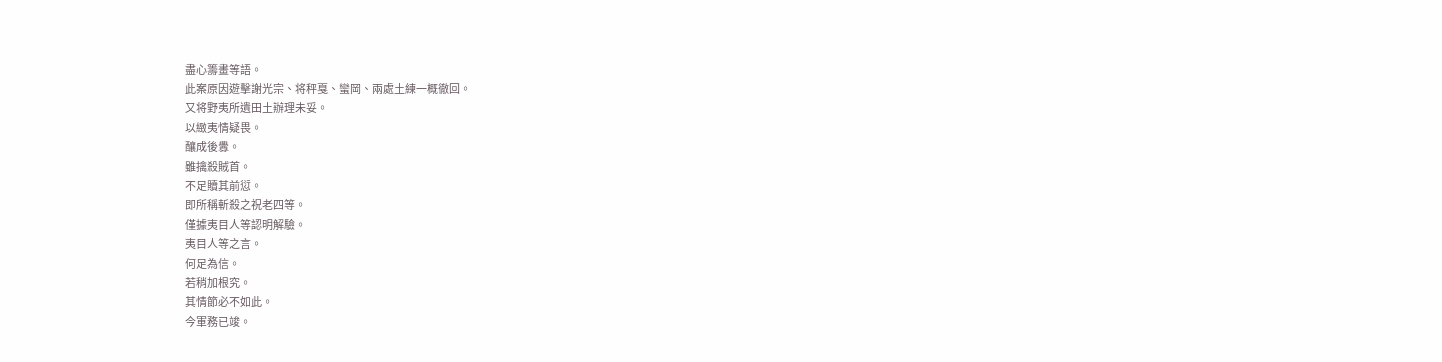盡心籌畫等語。
此案原因遊擊謝光宗、将秤戛、蠻岡、兩處土練一概徹回。
又将野夷所遺田土辦理未妥。
以緻夷情疑畏。
釀成後釁。
雖擒殺賊首。
不足贖其前愆。
即所稱斬殺之祝老四等。
僅據夷目人等認明解驗。
夷目人等之言。
何足為信。
若稍加根究。
其情節必不如此。
今軍務已竣。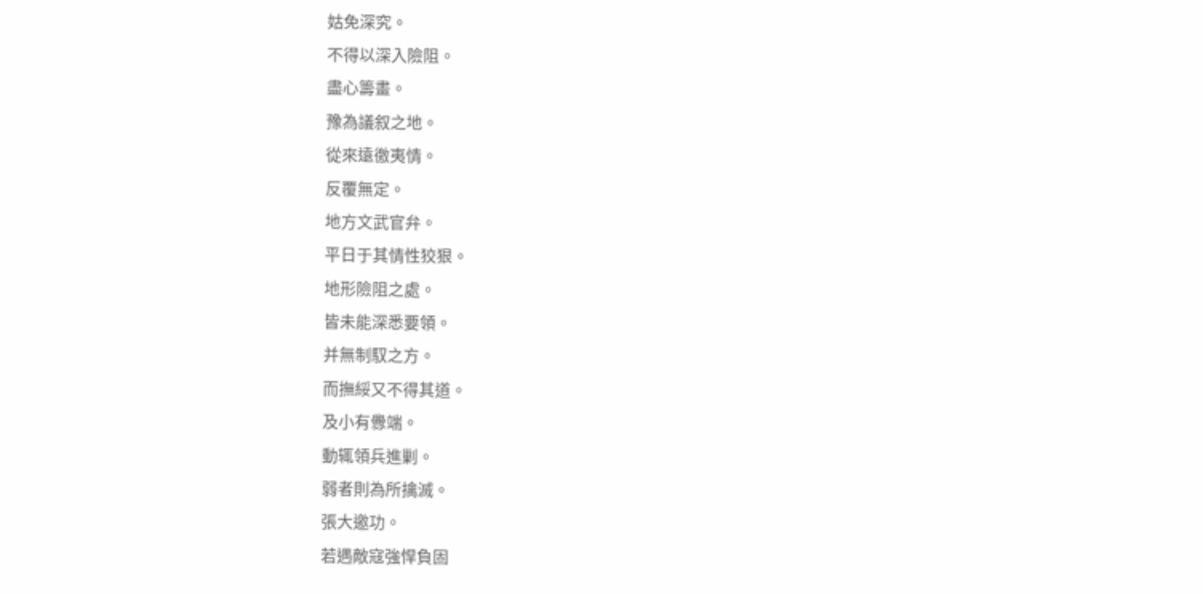姑免深究。
不得以深入險阻。
盡心籌畫。
豫為議叙之地。
從來遠徼夷情。
反覆無定。
地方文武官弁。
平日于其情性狡狠。
地形險阻之處。
皆未能深悉要領。
并無制馭之方。
而撫綏又不得其道。
及小有釁端。
動辄領兵進剿。
弱者則為所擒滅。
張大邀功。
若遇敵寇強悍負固